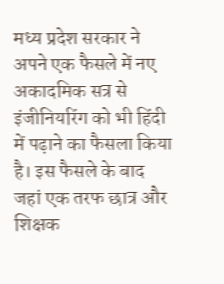मध्य प्रदेश सरकार ने अपने एक फैसले में नए अकादमिक सत्र से इंजीनियरिंग को भी हिंदी में पढ़ाने का फैसला किया है। इस फैसले के बाद जहां एक तरफ छात्र और शिक्षक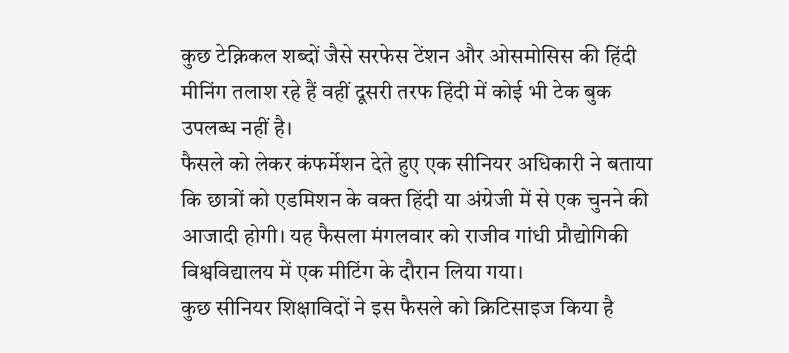कुछ टेक्निकल शब्दों जैसे सरफेस टेंशन और ओसमोसिस की हिंदी मीनिंग तलाश रहे हैं वहीं दूसरी तरफ हिंदी में कोई भी टेक बुक उपलब्ध नहीं है।
फैसले को लेकर कंफर्मेशन देते हुए एक सीनियर अधिकारी ने बताया कि छात्रों को एडमिशन के वक्त हिंदी या अंग्रेजी में से एक चुनने की आजादी होगी। यह फैसला मंगलवार को राजीव गांधी प्रौद्योगिकी विश्वविद्यालय में एक मीटिंग के दौरान लिया गया।
कुछ सीनियर शिक्षाविदों ने इस फैसले को क्रिटिसाइज किया है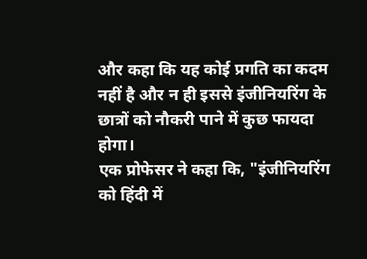और कहा कि यह कोई प्रगति का कदम नहीं है और न ही इससे इंजीनियरिंग के छात्रों को नौकरी पाने में कुछ फायदा होगा।
एक प्रोफेसर ने कहा कि, "इंजीनियरिंग को हिंदी में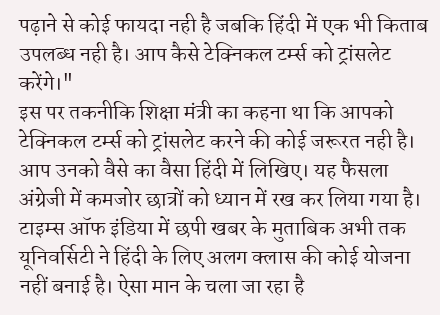पढ़ाने से कोई फायदा नही है जबकि हिंदी में एक भी किताब उपलब्ध नही है। आप कैसे टेक्निकल टर्म्स को ट्रांसलेट करेंगे।"
इस पर तकनीकि शिक्षा मंत्री का कहना था कि आपको टेक्निकल टर्म्स को ट्रांसलेट करने की कोई जरूरत नही है। आप उनको वैसे का वैसा हिंदी में लिखिए। यह फैसला अंग्रेजी में कमजोर छात्रों को ध्यान में रख कर लिया गया है।
टाइम्स ऑफ इंडिया में छपी खबर के मुताबिक अभी तक यूनिवर्सिटी ने हिंदी के लिए अलग क्लास की कोई योजना नहीं बनाई है। ऐसा मान के चला जा रहा है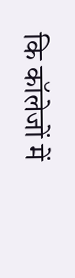कि कॉलेजों में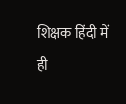शिक्षक हिंदी में ही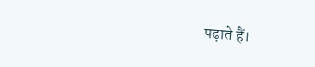पढ़ाते हैं।